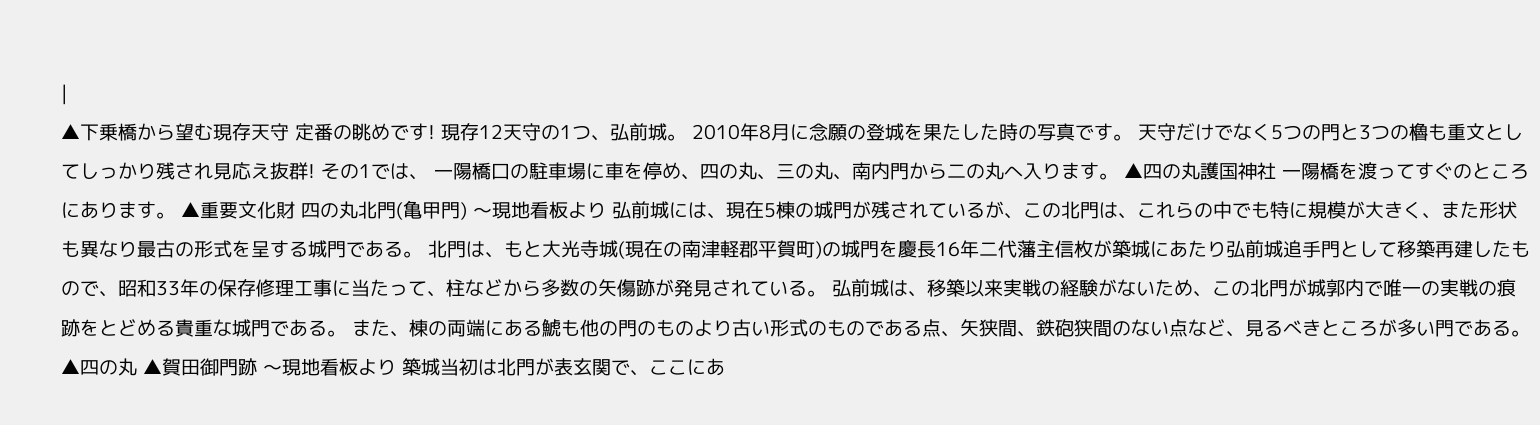|
▲下乗橋から望む現存天守 定番の眺めです! 現存12天守の1つ、弘前城。 2010年8月に念願の登城を果たした時の写真です。 天守だけでなく5つの門と3つの櫓も重文としてしっかり残され見応え抜群! その1では、 一陽橋口の駐車場に車を停め、四の丸、三の丸、南内門から二の丸へ入ります。 ▲四の丸護国神社 一陽橋を渡ってすぐのところにあります。 ▲重要文化財 四の丸北門(亀甲門) 〜現地看板より 弘前城には、現在5棟の城門が残されているが、この北門は、これらの中でも特に規模が大きく、また形状も異なり最古の形式を呈する城門である。 北門は、もと大光寺城(現在の南津軽郡平賀町)の城門を慶長16年二代藩主信枚が築城にあたり弘前城追手門として移築再建したもので、昭和33年の保存修理工事に当たって、柱などから多数の矢傷跡が発見されている。 弘前城は、移築以来実戦の経験がないため、この北門が城郭内で唯一の実戦の痕跡をとどめる貴重な城門である。 また、棟の両端にある鯱も他の門のものより古い形式のものである点、矢狭間、鉄砲狭間のない点など、見るべきところが多い門である。 ▲四の丸 ▲賀田御門跡 〜現地看板より 築城当初は北門が表玄関で、ここにあ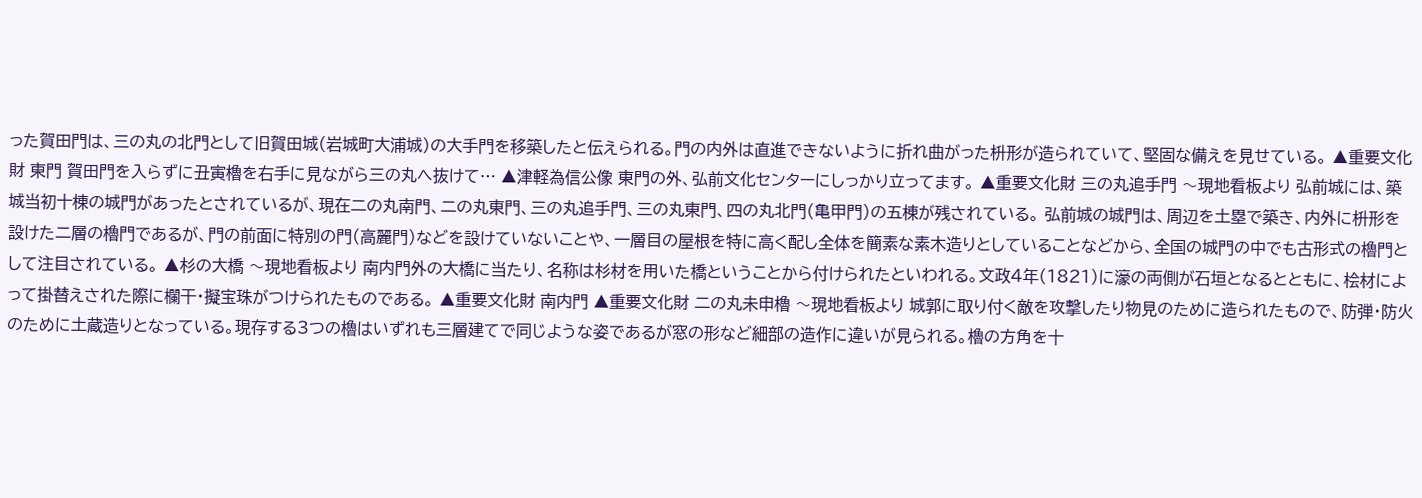った賀田門は、三の丸の北門として旧賀田城(岩城町大浦城)の大手門を移築したと伝えられる。門の内外は直進できないように折れ曲がった枡形が造られていて、堅固な備えを見せている。 ▲重要文化財 東門 賀田門を入らずに丑寅櫓を右手に見ながら三の丸へ抜けて… ▲津軽為信公像 東門の外、弘前文化センターにしっかり立ってます。 ▲重要文化財 三の丸追手門 〜現地看板より 弘前城には、築城当初十棟の城門があったとされているが、現在二の丸南門、二の丸東門、三の丸追手門、三の丸東門、四の丸北門(亀甲門)の五棟が残されている。 弘前城の城門は、周辺を土塁で築き、内外に枡形を設けた二層の櫓門であるが、門の前面に特別の門(高麗門)などを設けていないことや、一層目の屋根を特に高く配し全体を簡素な素木造りとしていることなどから、全国の城門の中でも古形式の櫓門として注目されている。 ▲杉の大橋 〜現地看板より 南内門外の大橋に当たり、名称は杉材を用いた橋ということから付けられたといわれる。文政4年(1821)に濠の両側が石垣となるとともに、桧材によって掛替えされた際に欄干・擬宝珠がつけられたものである。 ▲重要文化財 南内門 ▲重要文化財 二の丸未申櫓 〜現地看板より 城郭に取り付く敵を攻撃したり物見のために造られたもので、防弾・防火のために土蔵造りとなっている。現存する3つの櫓はいずれも三層建てで同じような姿であるが窓の形など細部の造作に違いが見られる。櫓の方角を十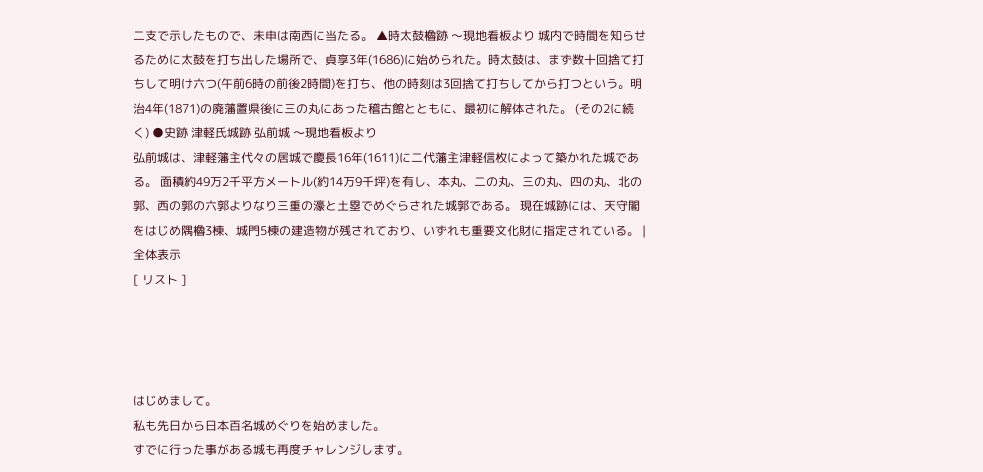二支で示したもので、未申は南西に当たる。 ▲時太鼓櫓跡 〜現地看板より 城内で時間を知らせるために太鼓を打ち出した場所で、貞享3年(1686)に始められた。時太鼓は、まず数十回捨て打ちして明け六つ(午前6時の前後2時間)を打ち、他の時刻は3回捨て打ちしてから打つという。明治4年(1871)の廃藩置県後に三の丸にあった稽古館とともに、最初に解体された。 (その2に続く) ●史跡 津軽氏城跡 弘前城 〜現地看板より
弘前城は、津軽藩主代々の居城で慶長16年(1611)に二代藩主津軽信枚によって築かれた城である。 面積約49万2千平方メートル(約14万9千坪)を有し、本丸、二の丸、三の丸、四の丸、北の郭、西の郭の六郭よりなり三重の濠と土塁でめぐらされた城郭である。 現在城跡には、天守閣をはじめ隅櫓3棟、城門5棟の建造物が残されており、いずれも重要文化財に指定されている。 |
全体表示
[ リスト ]




はじめまして。
私も先日から日本百名城めぐりを始めました。
すでに行った事がある城も再度チャレンジします。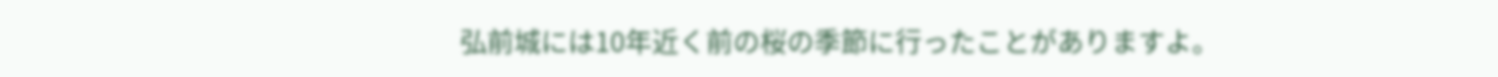弘前城には10年近く前の桜の季節に行ったことがありますよ。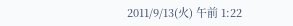2011/9/13(火) 午前 1:22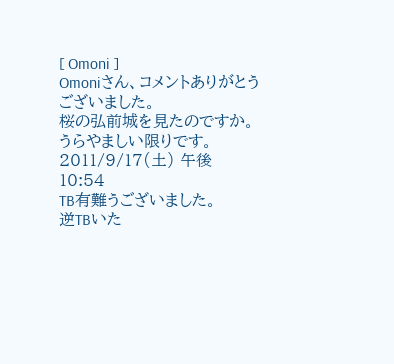[ Omoni ]
Omoniさん、コメントありがとうございました。
桜の弘前城を見たのですか。うらやましい限りです。
2011/9/17(土) 午後 10:54
TB有難うございました。
逆TBいた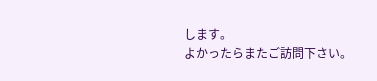します。
よかったらまたご訪問下さい。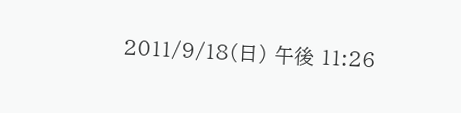2011/9/18(日) 午後 11:26